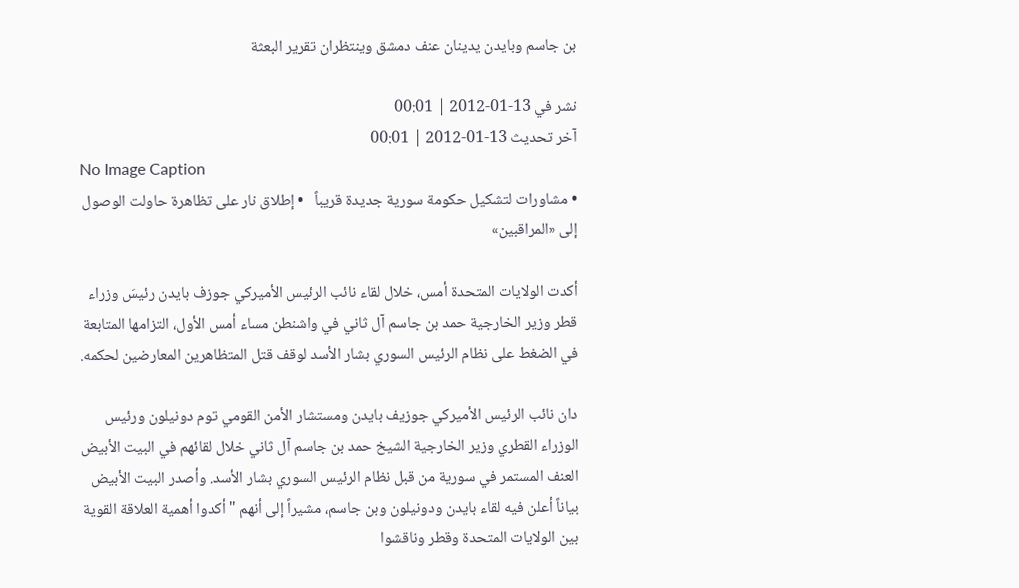بن جاسم وبايدن يدينان عنف دمشق وينتظران تقرير البعثة

نشر في 13-01-2012 | 00:01
آخر تحديث 13-01-2012 | 00:01
No Image Caption
• مشاورات لتشكيل حكومة سورية جديدة قريباً   • إطلاق نار على تظاهرة حاولت الوصول إلى «المراقبين»

أكدت الولايات المتحدة أمس، خلال لقاء نائب الرئيس الأميركي جوزف بايدن رئيسَ وزراء قطر وزير الخارجية حمد بن جاسم آل ثاني في واشنطن مساء أمس الأول، التزامها المتابعة في الضغط على نظام الرئيس السوري بشار الأسد لوقف قتل المتظاهرين المعارضين لحكمه.

دان نائب الرئيس الأميركي جوزيف بايدن ومستشار الأمن القومي توم دونيلون ورئيس الوزراء القطري وزير الخارجية الشيخ حمد بن جاسم آل ثاني خلال لقائهم في البيت الأبيض العنف المستمر في سورية من قبل نظام الرئيس السوري بشار الأسد. وأصدر البيت الأبيض بياناً أعلن فيه لقاء بايدن ودونيلون وبن جاسم، مشيراً إلى أنهم "أكدوا أهمية العلاقة القوية بين الولايات المتحدة وقطر وناقشوا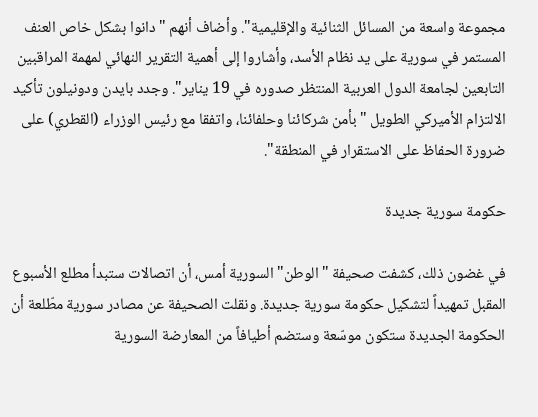مجموعة واسعة من المسائل الثنائية والإقليمية". وأضاف أنهم "دانوا بشكل خاص العنف المستمر في سورية على يد نظام الأسد، وأشاروا إلى أهمية التقرير النهائي لمهمة المراقبين التابعين لجامعة الدول العربية المنتظر صدوره في 19 يناير". وجدد بايدن ودونيلون تأكيد الالتزام الأميركي الطويل "بأمن شركائنا وحلفائنا، واتفقا مع رئيس الوزراء (القطري) على ضرورة الحفاظ على الاستقرار في المنطقة".

حكومة سورية جديدة

في غضون ذلك، كشفت صحيفة "الوطن" السورية أمس، أن اتصالات ستبدأ مطلع الأسبوع المقبل تمهيداً لتشكيل حكومة سورية جديدة. ونقلت الصحيفة عن مصادر سورية مطّلعة أن الحكومة الجديدة ستكون موسّعة وستضم أطيافاً من المعارضة السورية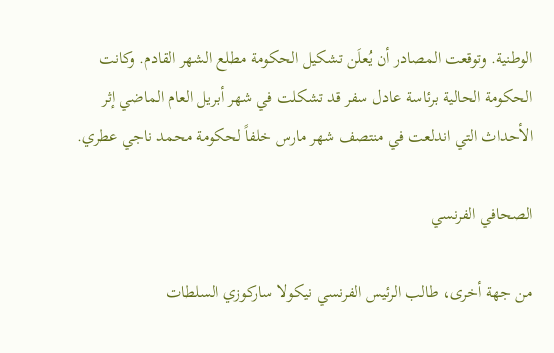الوطنية. وتوقعت المصادر أن يُعلَن تشكيل الحكومة مطلع الشهر القادم. وكانت الحكومة الحالية برئاسة عادل سفر قد تشكلت في شهر أبريل العام الماضي إثر الأحداث التي اندلعت في منتصف شهر مارس خلفاً لحكومة محمد ناجي عطري.

الصحافي الفرنسي

من جهة أخرى، طالب الرئيس الفرنسي نيكولا ساركوزي السلطات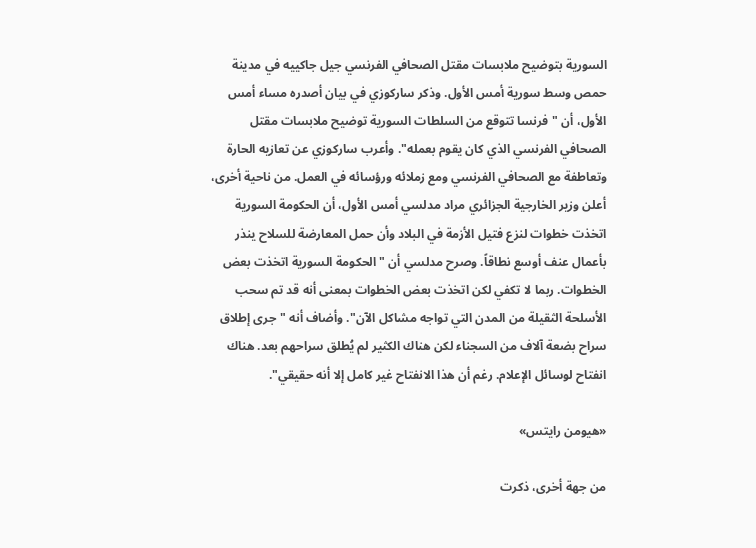السورية بتوضيح ملابسات مقتل الصحافي الفرنسي جيل جاكييه في مدينة حمص وسط سورية أمس الأول. وذكر ساركوزي في بيان أصدره مساء أمس الأول، أن "فرنسا تتوقع من السلطات السورية توضيح ملابسات مقتل الصحافي الفرنسي الذي كان يقوم بعمله". وأعرب ساركوزي عن تعازيه الحارة وتعاطفة مع الصحافي الفرنسي ومع زملائه ورؤسائه في العمل. من ناحية أخرى، أعلن وزير الخارجية الجزائري مراد مدلسي أمس الأول، أن الحكومة السورية اتخذت خطوات لنزع فتيل الأزمة في البلاد وأن حمل المعارضة للسلاح ينذر بأعمال عنف أوسع نطاقاً. وصرح مدلسي أن "الحكومة السورية اتخذت بعض الخطوات. ربما لا تكفي لكن اتخذت بعض الخطوات بمعنى أنه قد تم سحب الأسلحة الثقيلة من المدن التي تواجه مشاكل الآن". وأضاف أنه "جرى إطلاق سراح بضعة آلاف من السجناء لكن هناك الكثير لم يُطلق سراحهم بعد. هناك انفتاح لوسائل الإعلام. رغم أن هذا الانفتاح غير كامل إلا أنه حقيقي".

«هيومن رايتس»

من جهة أخرى، ذكرت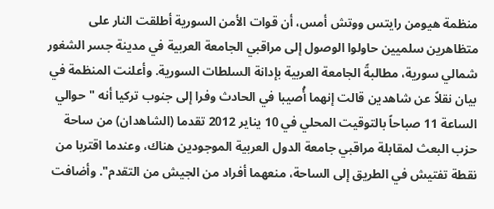منظمة هيومن رايتس ووتش أمس، أن قوات الأمن السورية أطلقت النار على متظاهرين سلميين حاولوا الوصول إلى مراقبي الجامعة العربية في مدينة جسر الشغور شمالي سورية، مطالبةً الجامعة العربية بإدانة السلطات السورية. وأعلنت المنظمة في بيان نقلاً عن شاهدين قالت إنهما أُصيبا في الحادث وفرا إلى جنوب تركيا أنه "حوالي الساعة 11 صباحاً بالتوقيت المحلي في 10 يناير 2012 تقدما (الشاهدان) من ساحة حزب البعث لمقابلة مراقبي جامعة الدول العربية الموجودين هناك، وعندما اقتربا من نقطة تفتيش في الطريق إلى الساحة، منعهما أفراد من الجيش من التقدم". وأضافت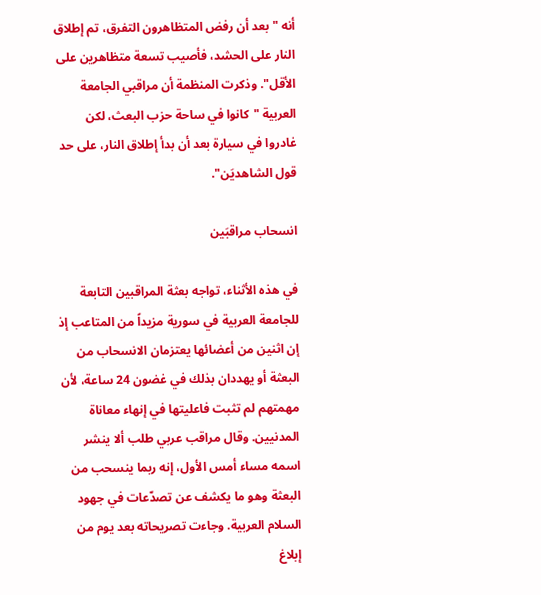أنه "بعد أن رفض المتظاهرون التفرق، تم إطلاق النار على الحشد، فأصيب تسعة متظاهرين على الأقل". وذكرت المنظمة أن مراقبي الجامعة العربية "كانوا في ساحة حزب البعث، لكن غادروا في سيارة بعد أن بدأ إطلاق النار، على حد قول الشاهديَن".

انسحاب مراقبَين

في هذه الأثناء، تواجه بعثة المراقبين التابعة للجامعة العربية في سورية مزيداً من المتاعب إذ إن اثنين من أعضائها يعتزمان الانسحاب من البعثة أو يهددان بذلك في غضون 24 ساعة، لأن مهمتهم لم تثبت فاعليتها في إنهاء معاناة المدنيين. وقال مراقب عربي طلب ألا ينشر اسمه مساء أمس الأول، إنه ربما ينسحب من البعثة وهو ما يكشف عن تصدّعات في جهود السلام العربية. وجاءت تصريحاته بعد يوم من إبلاغ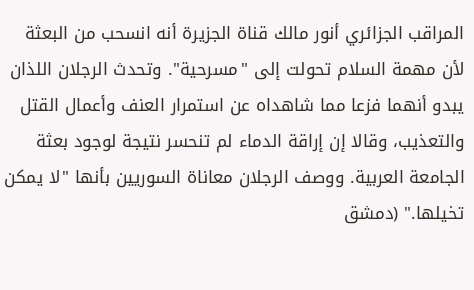المراقب الجزائري أنور مالك قناة الجزيرة أنه انسحب من البعثة لأن مهمة السلام تحولت إلى "مسرحية". وتحدث الرجلان اللذان يبدو أنهما فزعا مما شاهداه عن استمرار العنف وأعمال القتل والتعذيب، وقالا إن إراقة الدماء لم تنحسر نتيجة لوجود بعثة الجامعة العربية. ووصف الرجلان معاناة السوريين بأنها "لا يمكن تخيلها." (دمشق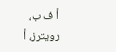أ ف ب، رويترز، أ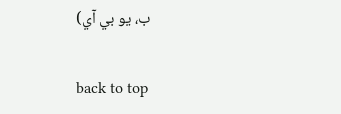ب، يو بي آي)

back to top